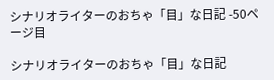シナリオライターのおちゃ「目」な日記 -50ページ目

シナリオライターのおちゃ「目」な日記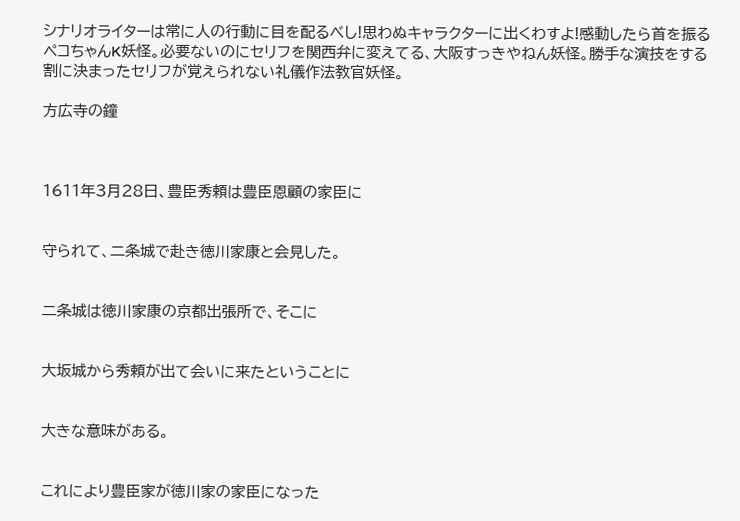シナリオライターは常に人の行動に目を配るべし!思わぬキャラクターに出くわすよ!感動したら首を振るペコちゃんK妖怪。必要ないのにセリフを関西弁に変えてる、大阪すっきやねん妖怪。勝手な演技をする割に決まったセリフが覚えられない礼儀作法教官妖怪。

方広寺の鐘



1611年3月28日、豊臣秀頼は豊臣恩顧の家臣に


守られて、二条城で赴き徳川家康と会見した。


二条城は徳川家康の京都出張所で、そこに


大坂城から秀頼が出て会いに来たということに


大きな意味がある。


これにより豊臣家が徳川家の家臣になった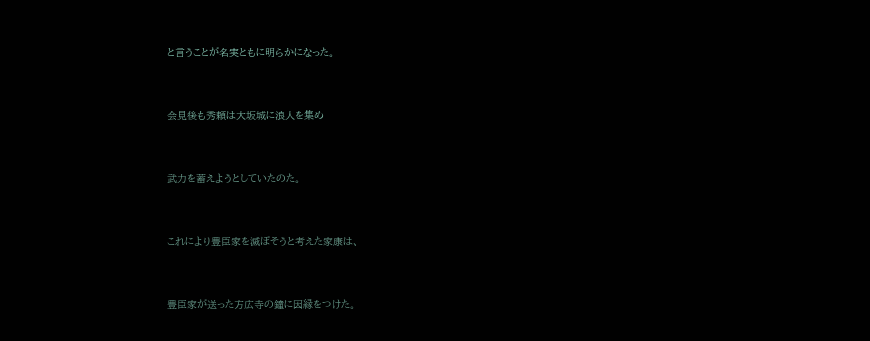と言うことが名実ともに明らかになった。


会見後も秀頼は大坂城に浪人を集め


武力を蓄えようとしていたのた。


これにより豊臣家を滅ぼそうと考えた家康は、


豊臣家が送った方広寺の鐘に因縁をつけた。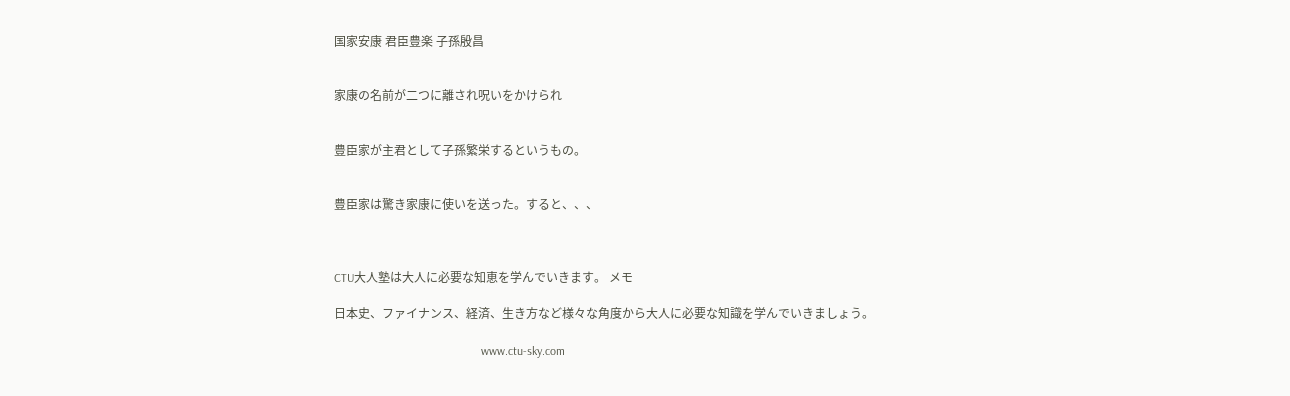国家安康 君臣豊楽 子孫殷昌


家康の名前が二つに離され呪いをかけられ


豊臣家が主君として子孫繁栄するというもの。


豊臣家は驚き家康に使いを送った。すると、、、



CTU大人塾は大人に必要な知恵を学んでいきます。 メモ

日本史、ファイナンス、経済、生き方など様々な角度から大人に必要な知識を学んでいきましょう。

                                                 www.ctu-sky.com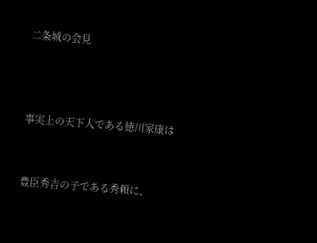二条城の会見



事実上の天下人である徳川家康は


豊臣秀吉の子である秀頼に、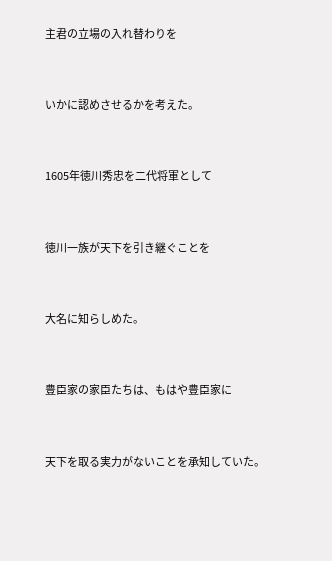主君の立場の入れ替わりを


いかに認めさせるかを考えた。


1605年徳川秀忠を二代将軍として


徳川一族が天下を引き継ぐことを


大名に知らしめた。


豊臣家の家臣たちは、もはや豊臣家に


天下を取る実力がないことを承知していた。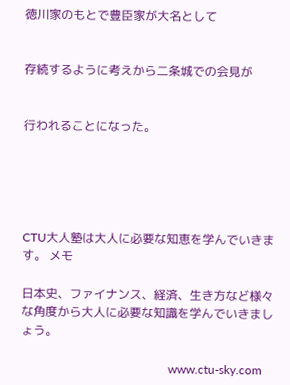徳川家のもとで豊臣家が大名として


存続するように考えから二条城での会見が


行われることになった。





CTU大人塾は大人に必要な知恵を学んでいきます。 メモ

日本史、ファイナンス、経済、生き方など様々な角度から大人に必要な知識を学んでいきましょう。

                                                 www.ctu-sky.com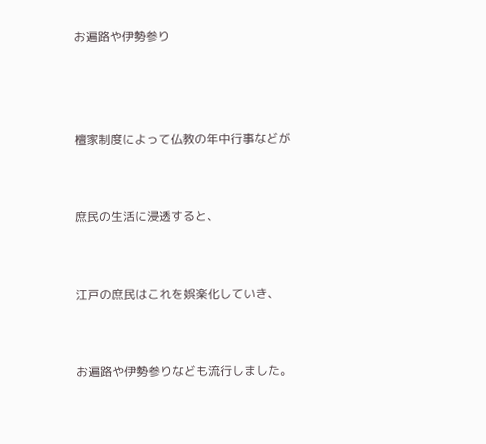お遍路や伊勢参り



檀家制度によって仏教の年中行事などが


庶民の生活に浸透すると、


江戸の庶民はこれを娯楽化していき、


お遍路や伊勢参りなども流行しました。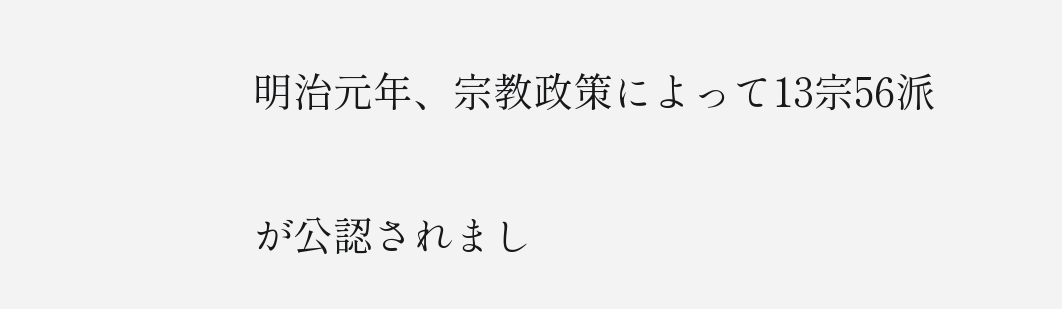明治元年、宗教政策によって13宗56派


が公認されまし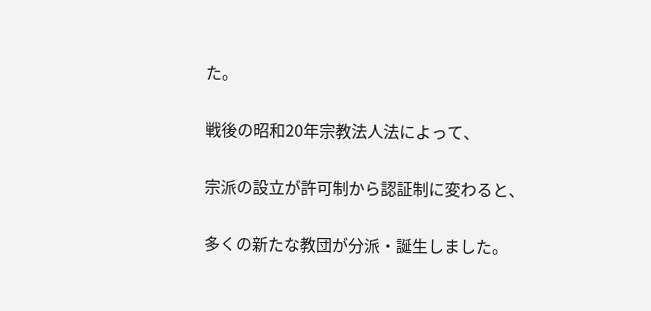た。


戦後の昭和20年宗教法人法によって、


宗派の設立が許可制から認証制に変わると、


多くの新たな教団が分派・誕生しました。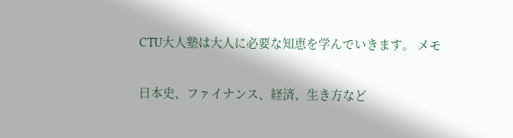CTU大人塾は大人に必要な知恵を学んでいきます。 メモ

日本史、ファイナンス、経済、生き方など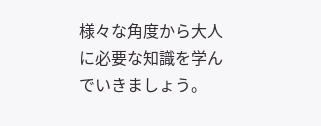様々な角度から大人に必要な知識を学んでいきましょう。